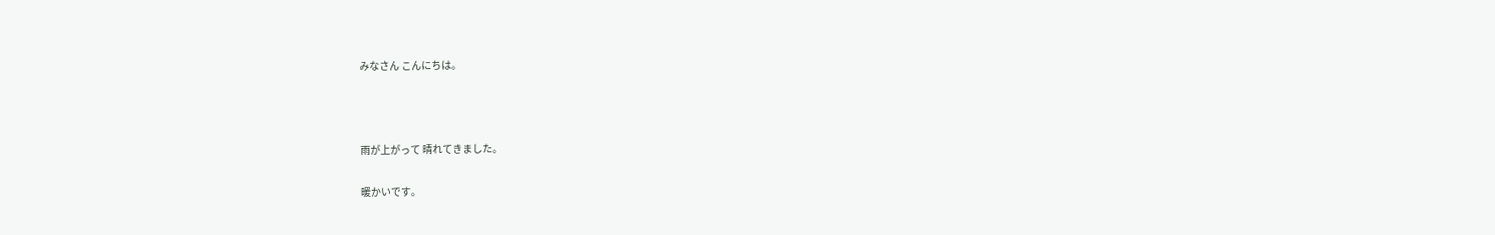みなさん こんにちは。



雨が上がって 晴れてきました。

暖かいです。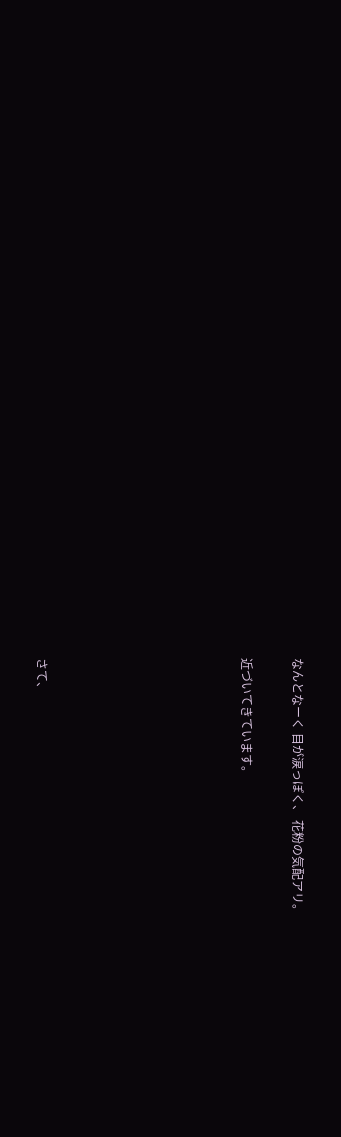なんとなーく 目が涙っぽく、 花粉の気配アリ。

近づいてきています。







さて、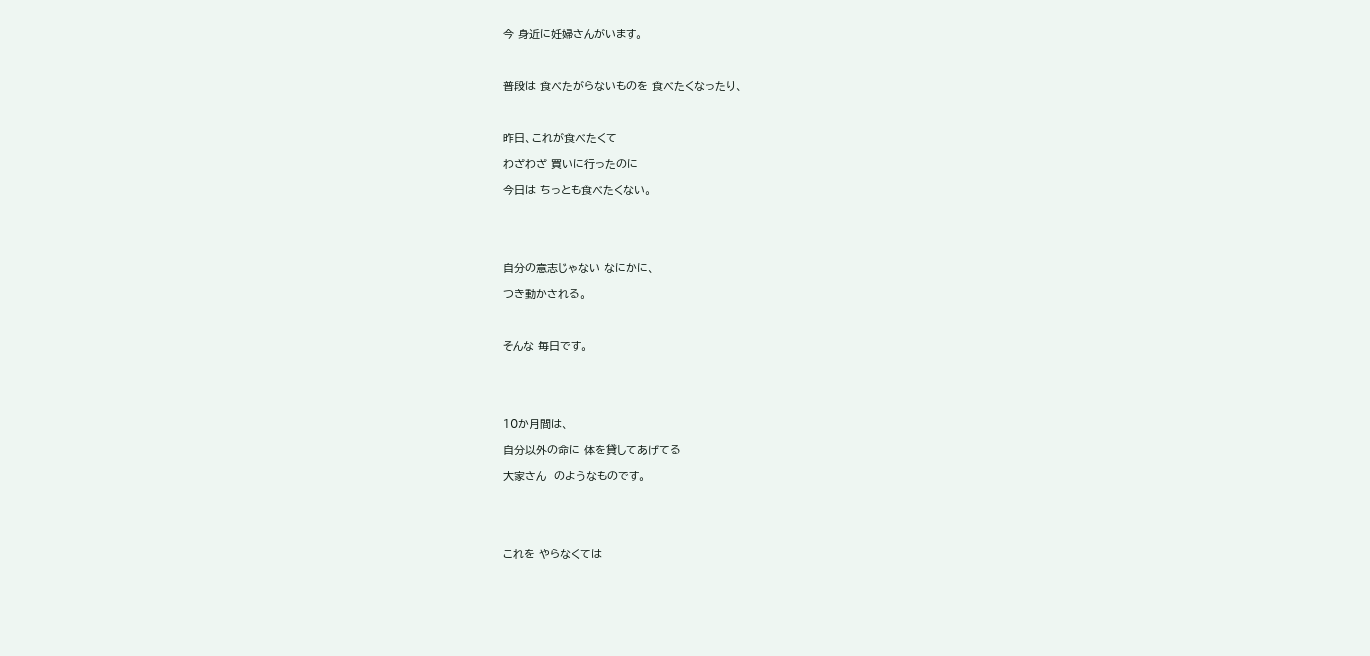今 身近に妊婦さんがいます。



普段は 食べたがらないものを 食べたくなったり、



昨日、これが食べたくて

わざわざ 買いに行ったのに

今日は ちっとも食べたくない。





自分の意志じゃない なにかに、

つき動かされる。



そんな 毎日です。





10か月間は、

自分以外の命に 体を貸してあげてる

大家さん  のようなものです。





これを やらなくては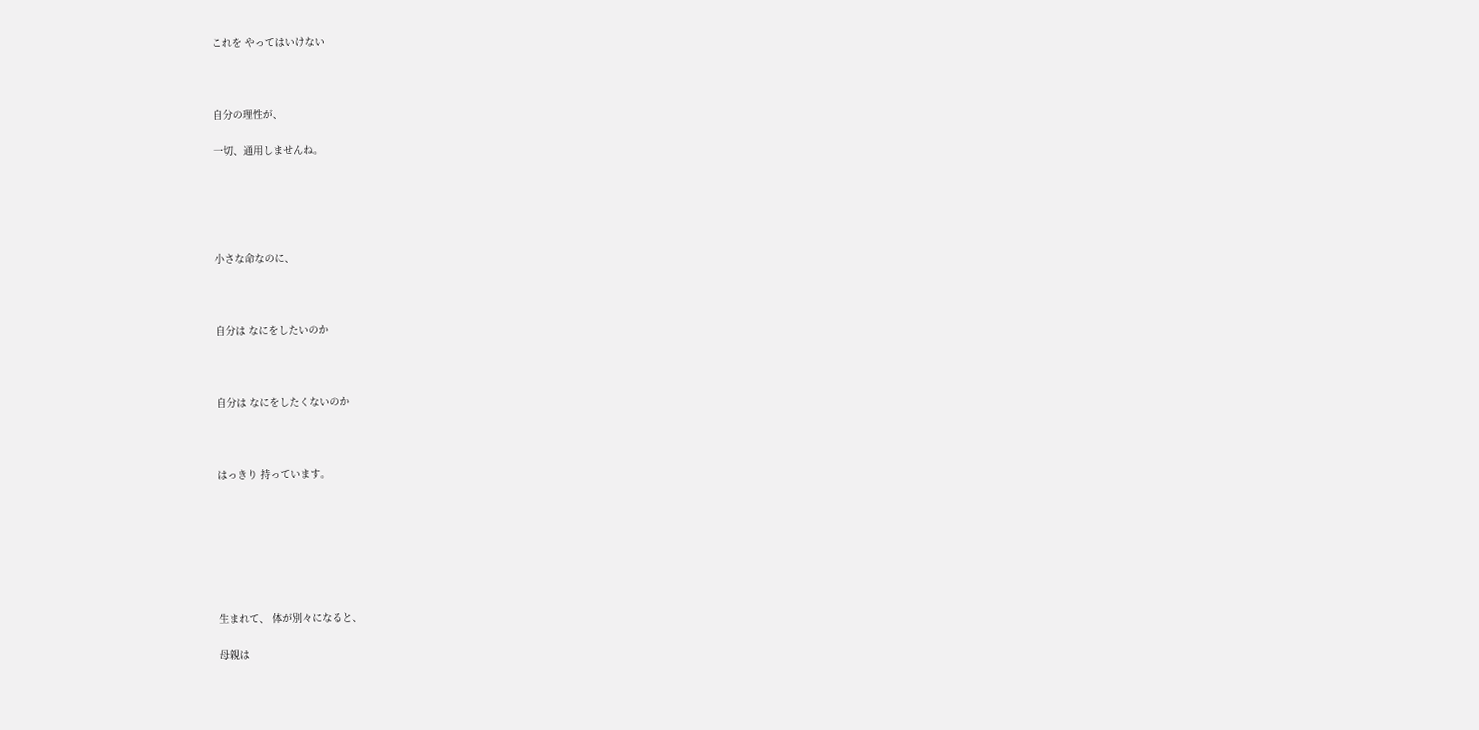これを やってはいけない



自分の理性が、

一切、通用しませんね。





小さな命なのに、



自分は なにをしたいのか



自分は なにをしたくないのか



はっきり 持っています。







生まれて、 体が別々になると、

母親は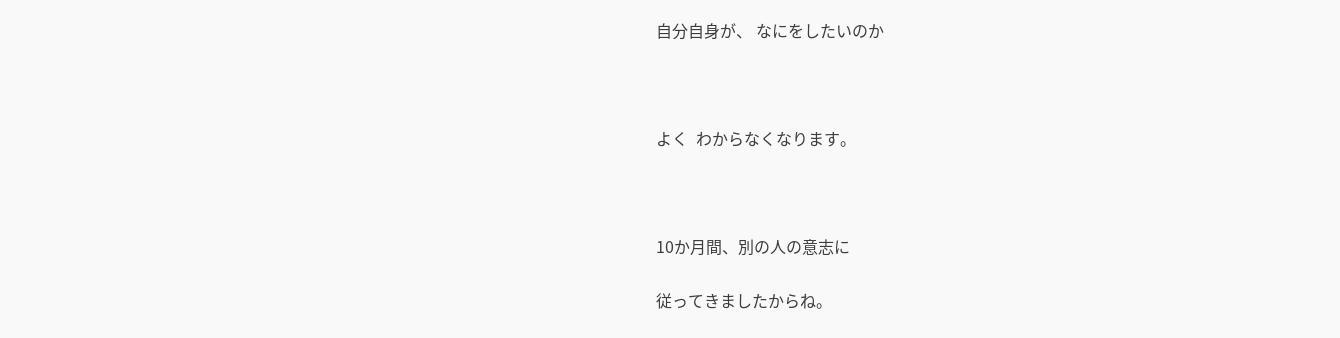自分自身が、 なにをしたいのか



よく  わからなくなります。



10か月間、別の人の意志に

従ってきましたからね。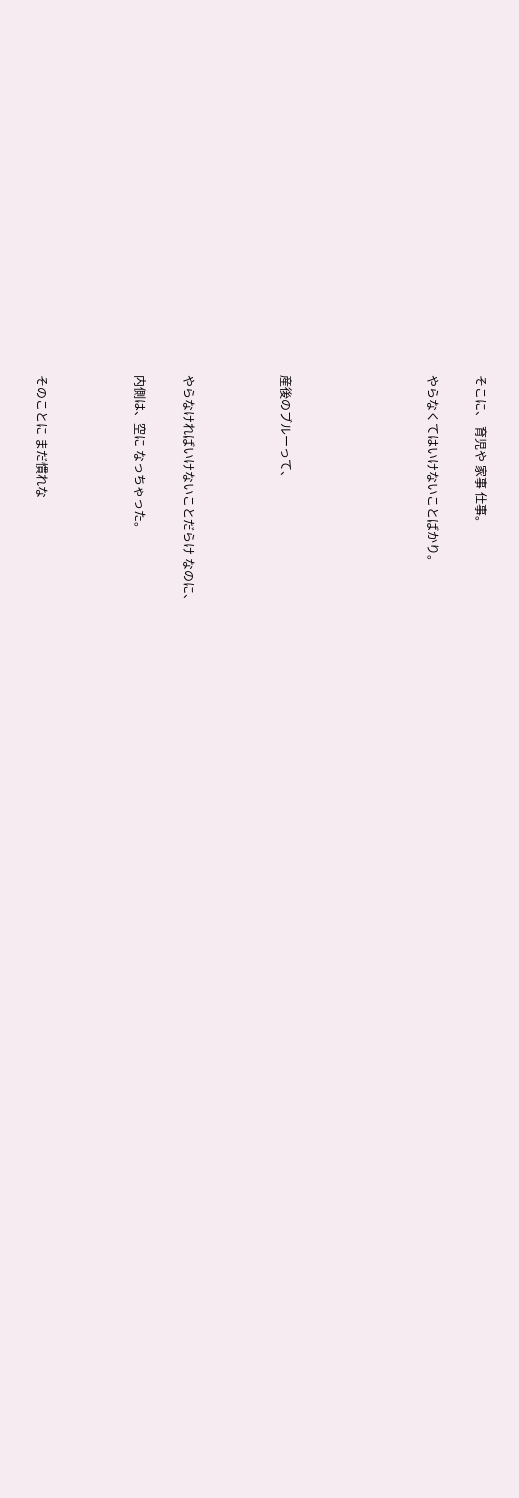そこに、 育児や 家事 仕事。

やらなくてはいけないことばかり。





産後のブルーって、



やらなければいけないことだらけ なのに、

内側は、空に なっちゃった。



そのことに まだ慣れな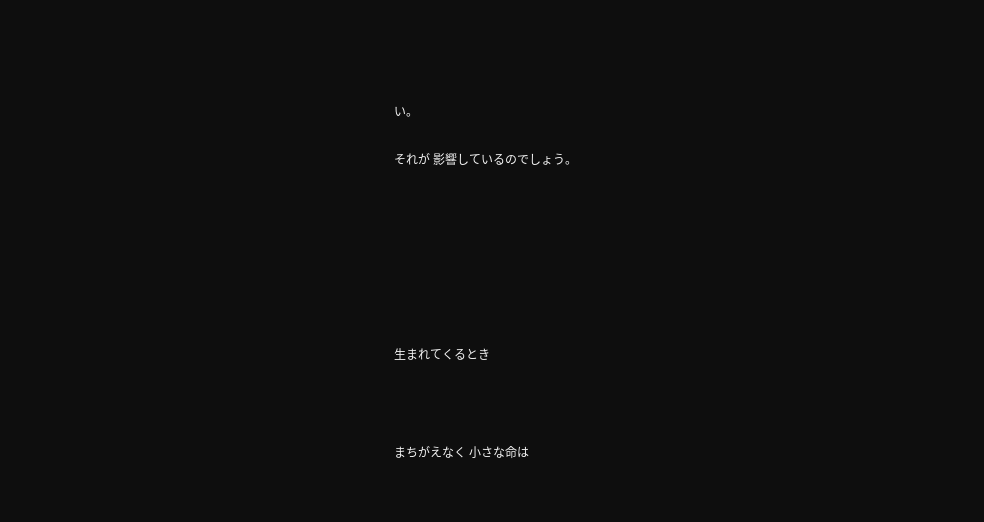い。

それが 影響しているのでしょう。







生まれてくるとき



まちがえなく 小さな命は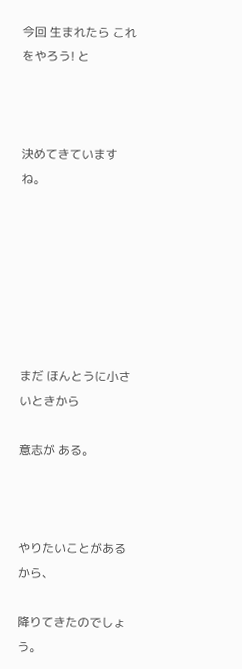今回 生まれたら これをやろう! と



決めてきていますね。







まだ ほんとうに小さいときから

意志が ある。



やりたいことがあるから、

降りてきたのでしょう。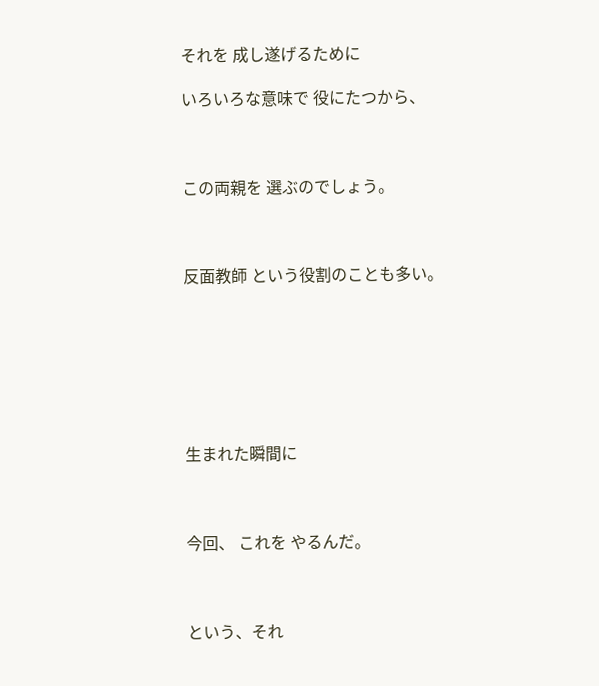それを 成し遂げるために

いろいろな意味で 役にたつから、



この両親を 選ぶのでしょう。



反面教師 という役割のことも多い。







生まれた瞬間に



今回、 これを やるんだ。



という、それ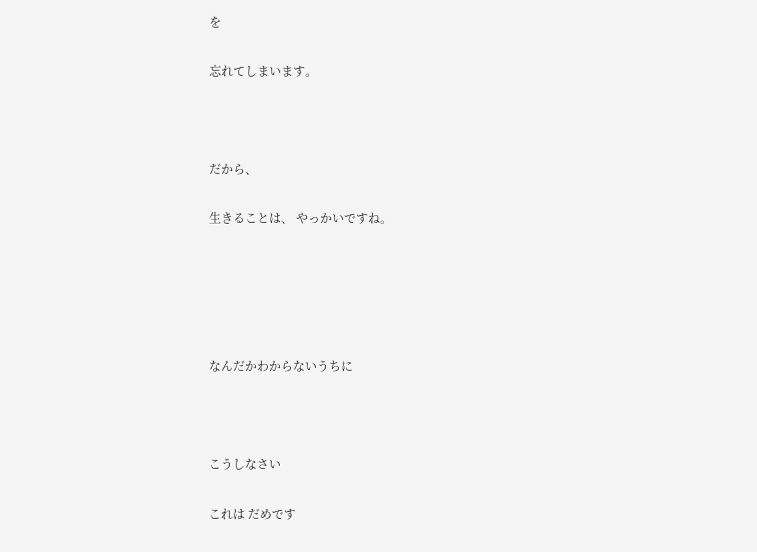を

忘れてしまいます。



だから、

生きることは、 やっかいですね。





なんだかわからないうちに



こうしなさい

これは だめです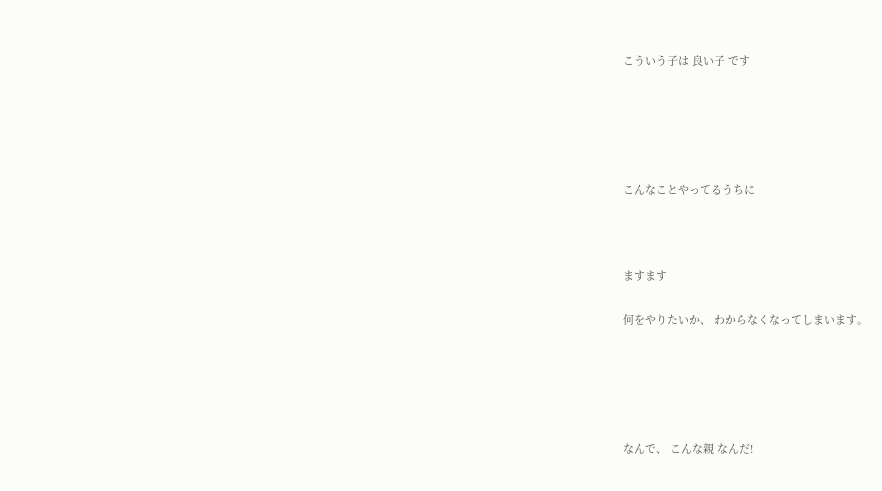こういう子は 良い子 です





こんなことやってるうちに



ますます

何をやりたいか、 わからなくなってしまいます。





なんで、 こんな親 なんだ!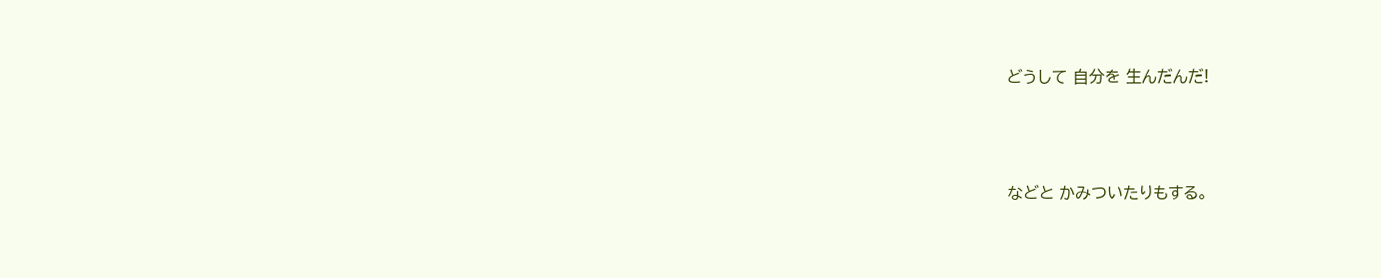どうして 自分を 生んだんだ!



などと かみついたりもする。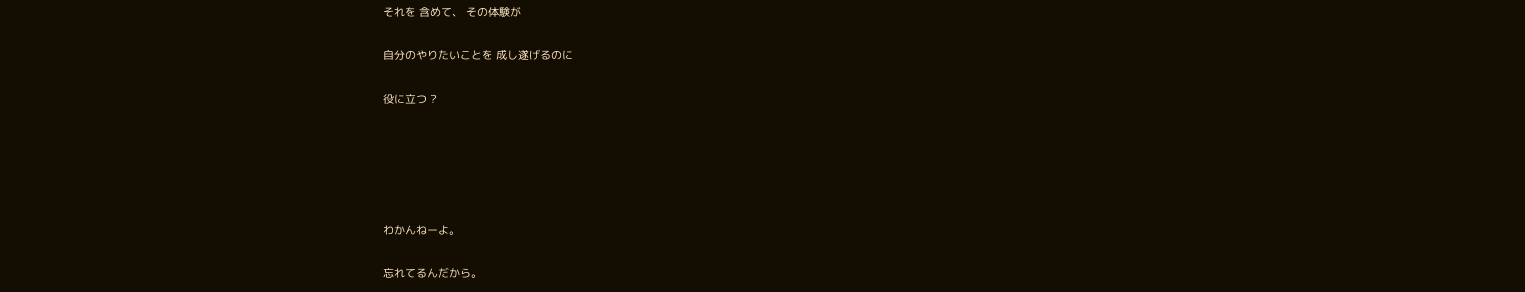それを 含めて、 その体験が

自分のやりたいことを 成し遂げるのに

役に立つ ?





わかんねーよ。

忘れてるんだから。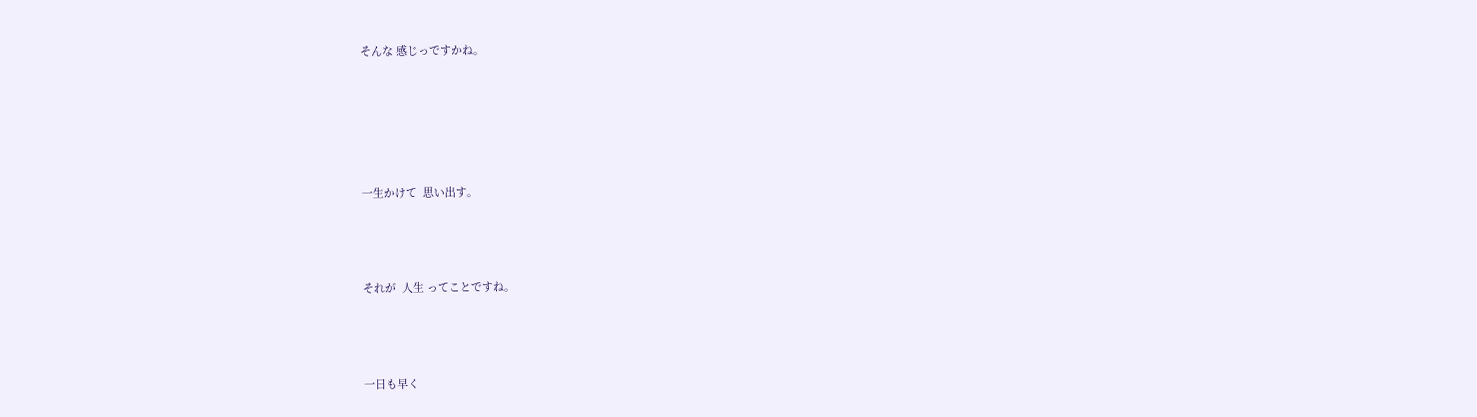そんな 感じっですかね。





一生かけて  思い出す。



それが  人生 ってことですね。



一日も早く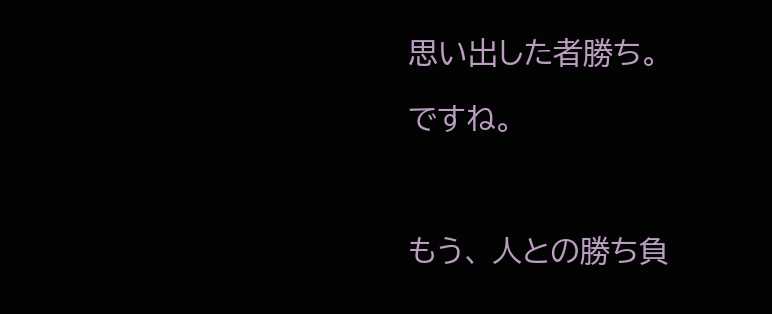思い出した者勝ち。

ですね。



もう、 人との勝ち負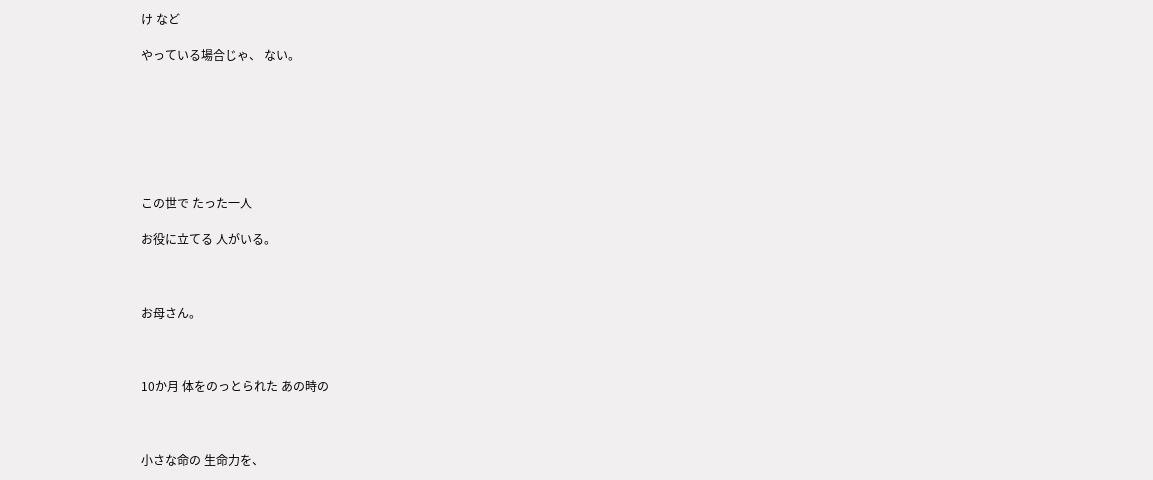け など

やっている場合じゃ、 ない。







この世で たった一人

お役に立てる 人がいる。



お母さん。



10か月 体をのっとられた あの時の



小さな命の 生命力を、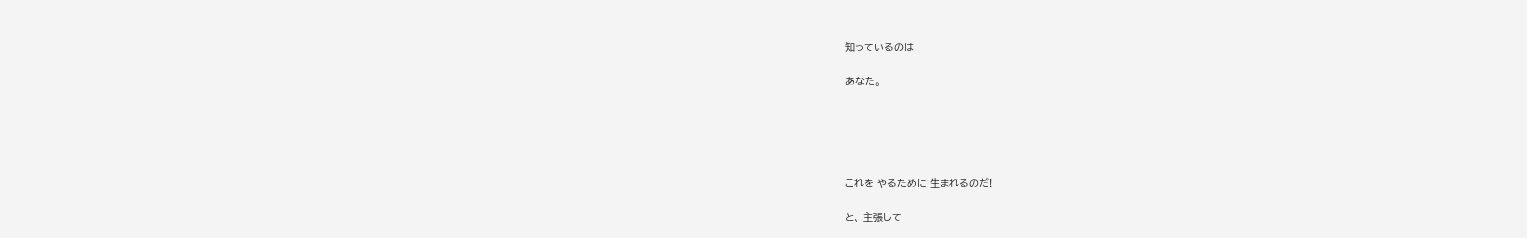知っているのは

あなた。





これを やるために 生まれるのだ!

と、 主張して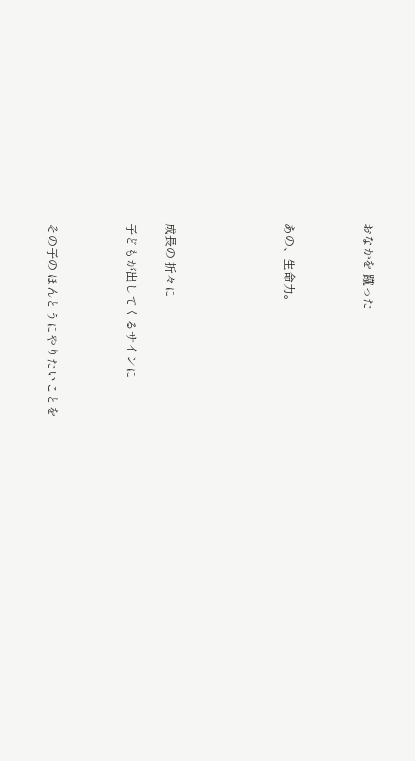おなかを 蹴った



あの、生命力。





成長の 折々に

子どもが出してくるサインに



その子の ほんとうにやりたいことを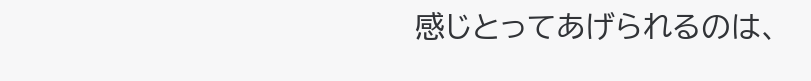感じとってあげられるのは、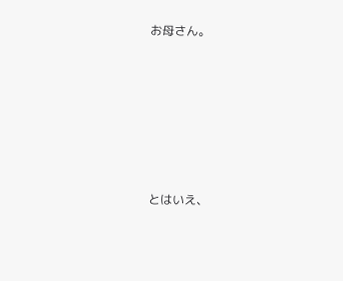お母さん。







とはいえ、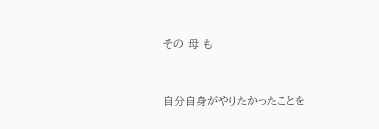その 母 も



自分自身がやりたかったことを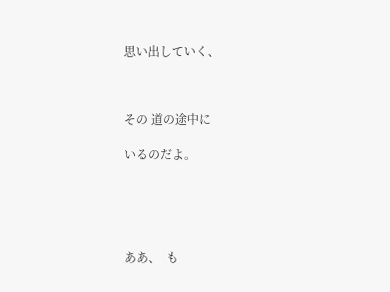思い出していく、



その 道の途中に

いるのだよ。





ああ、  も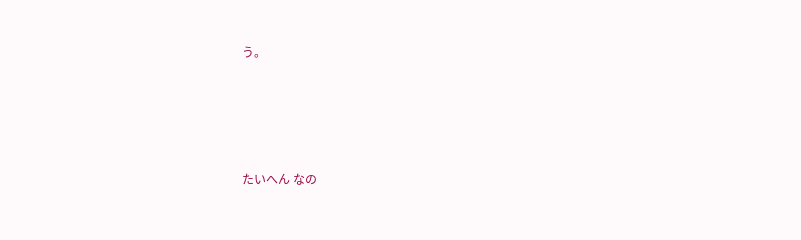う。





たいへん なの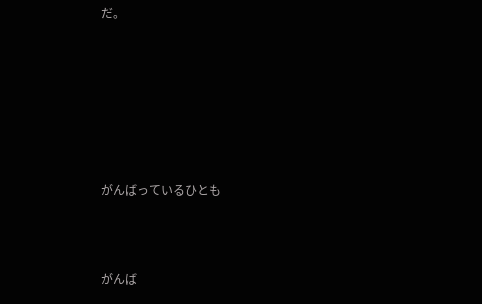だ。







がんばっているひとも



がんば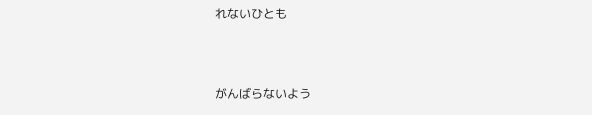れないひとも



がんばらないよう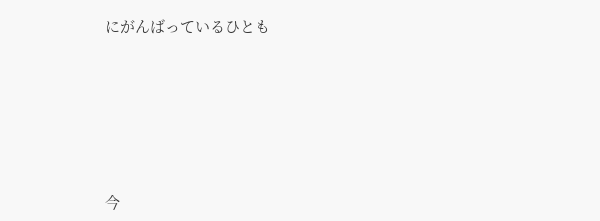にがんばっているひとも







今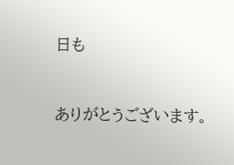日も



ありがとうございます。